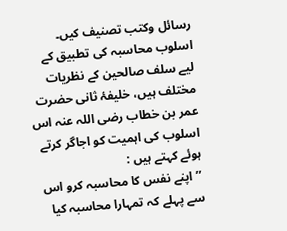رسائل وکتب تصنیف کیں۔
اسلوب محاسبہ کی تطبیق کے لیے سلف صالحین کے نظریات مختلف ہیں، خلیفۂ ثانی حضرت عمر بن خطاب رضی اللہ عنہ اس اسلوب کی اہمیت کو اجاگر کرتے ہوئے کہتے ہیں :
’’اپنے نفس کا محاسبہ کرو اس سے پہلے کہ تمہارا محاسبہ کیا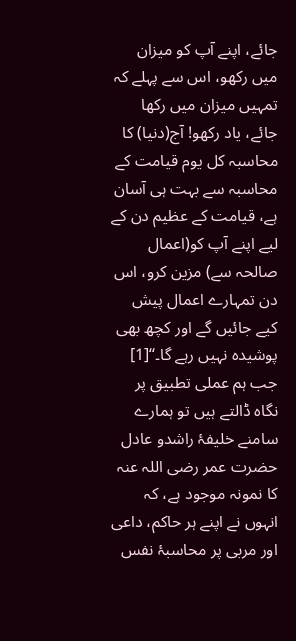جائے، اپنے آپ کو میزان میں رکھو، اس سے پہلے کہ تمہیں میزان میں رکھا جائے، یاد رکھو! آج(دنیا) کا محاسبہ کل یوم قیامت کے محاسبہ سے بہت ہی آسان ہے، قیامت کے عظیم دن کے لیے اپنے آپ کو(اعمال صالحہ سے) مزین کرو، اس دن تمہارے اعمال پیش کیے جائیں گے اور کچھ بھی پوشیدہ نہیں رہے گا۔‘‘[1]
جب ہم عملی تطبیق پر نگاہ ڈالتے ہیں تو ہمارے سامنے خلیفۂ راشدو عادل حضرت عمر رضی اللہ عنہ کا نمونہ موجود ہے، کہ انہوں نے اپنے ہر حاکم، داعی اور مربی پر محاسبۂ نفس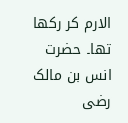الارم کر رکھا تھا۔ حضرت انس بن مالک رضی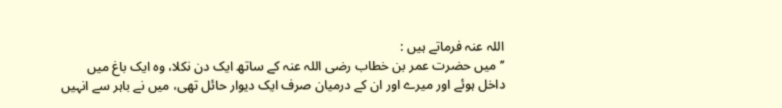اللہ عنہ فرماتے ہیں :
’’میں حضرت عمر بن خطاب رضی اللہ عنہ کے ساتھ ایک دن نکلا، وہ ایک باغ میں داخل ہوئے اور میرے اور ان کے درمیان صرف ایک دیوار حائل تھی، میں نے باہر سے انہیں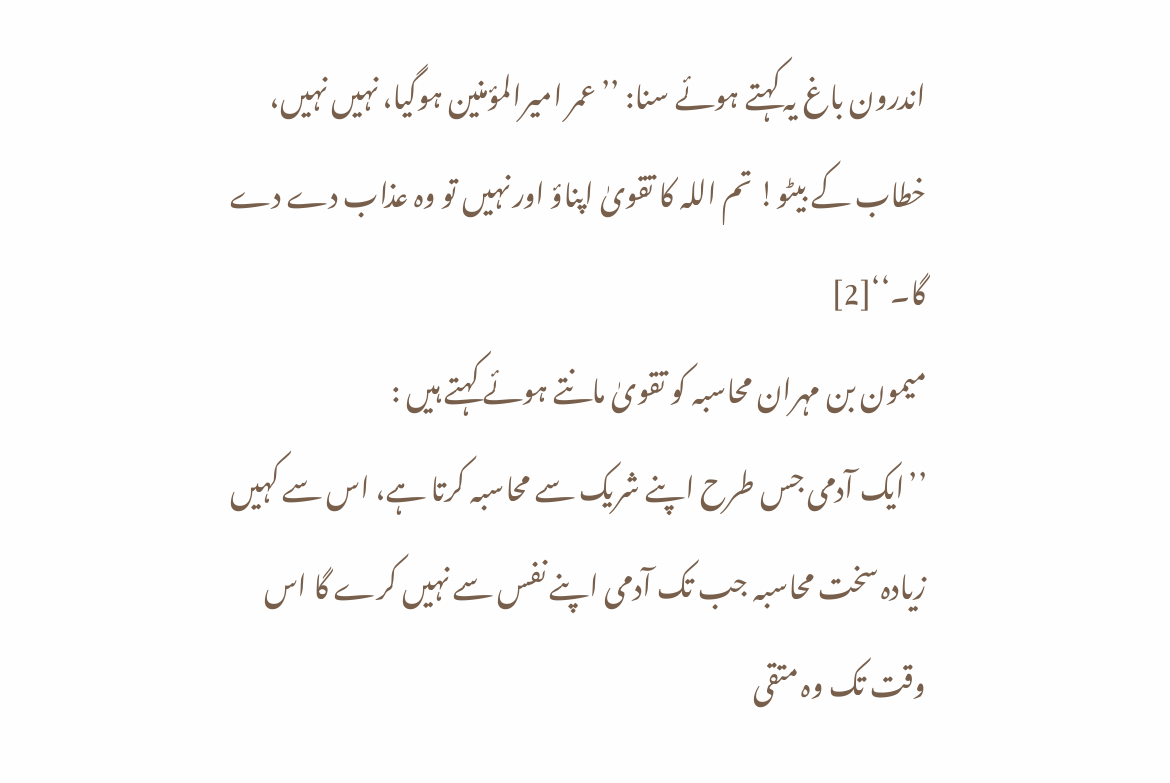اندرون باغ یہ کہتے ہوئے سنا: ’’عمر امیرالمؤمنین ہوگیا، نہیں نہیں، خطاب کے بیٹو! تم اللہ کا تقویٰ اپناؤ اور نہیں تو وہ عذاب دے دے گا۔‘‘[2]
میمون بن مہران محاسبہ کو تقویٰ مانتے ہوئے کہتے ہیں :
’’ایک آدمی جس طرح اپنے شریک سے محاسبہ کرتا ہے، اس سے کہیں زیادہ سخت محاسبہ جب تک آدمی اپنے نفس سے نہیں کرے گا اس وقت تک وہ متقی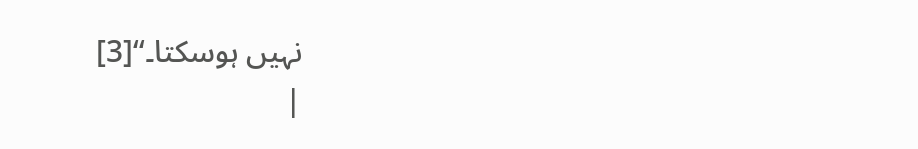نہیں ہوسکتا۔‘‘[3]
|